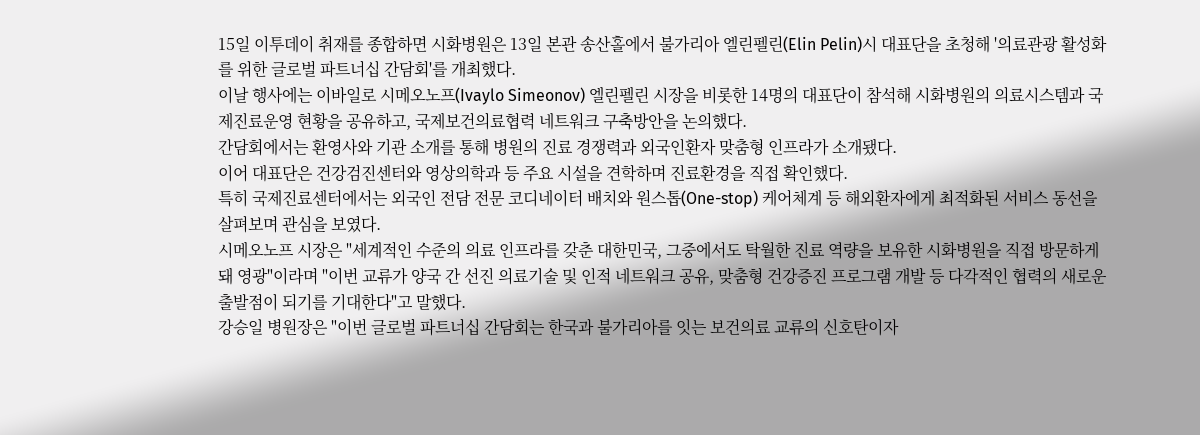15일 이투데이 취재를 종합하면 시화병원은 13일 본관 송산홀에서 불가리아 엘린펠린(Elin Pelin)시 대표단을 초청해 '의료관광 활성화를 위한 글로벌 파트너십 간담회'를 개최했다.
이날 행사에는 이바일로 시메오노프(Ivaylo Simeonov) 엘린펠린 시장을 비롯한 14명의 대표단이 참석해 시화병원의 의료시스템과 국제진료운영 현황을 공유하고, 국제보건의료협력 네트워크 구축방안을 논의했다.
간담회에서는 환영사와 기관 소개를 통해 병원의 진료 경쟁력과 외국인환자 맞춤형 인프라가 소개됐다.
이어 대표단은 건강검진센터와 영상의학과 등 주요 시설을 견학하며 진료환경을 직접 확인했다.
특히 국제진료센터에서는 외국인 전담 전문 코디네이터 배치와 원스톱(One-stop) 케어체계 등 해외환자에게 최적화된 서비스 동선을 살펴보며 관심을 보였다.
시메오노프 시장은 "세계적인 수준의 의료 인프라를 갖춘 대한민국, 그중에서도 탁월한 진료 역량을 보유한 시화병원을 직접 방문하게 돼 영광"이라며 "이번 교류가 양국 간 선진 의료기술 및 인적 네트워크 공유, 맞춤형 건강증진 프로그램 개발 등 다각적인 협력의 새로운 출발점이 되기를 기대한다"고 말했다.
강승일 병원장은 "이번 글로벌 파트너십 간담회는 한국과 불가리아를 잇는 보건의료 교류의 신호탄이자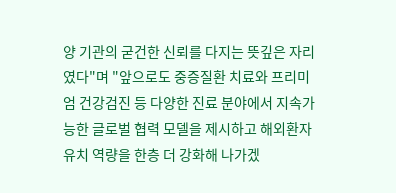양 기관의 굳건한 신뢰를 다지는 뜻깊은 자리였다"며 "앞으로도 중증질환 치료와 프리미엄 건강검진 등 다양한 진료 분야에서 지속가능한 글로벌 협력 모델을 제시하고 해외환자 유치 역량을 한층 더 강화해 나가겠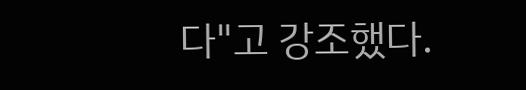다"고 강조했다.